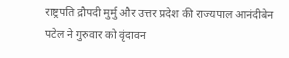राष्ट्रपति द्रौपदी मुर्मु और उत्तर प्रदेश की राज्यपाल आनंदीबेन पटेल ने गुरुवार को वृंदावन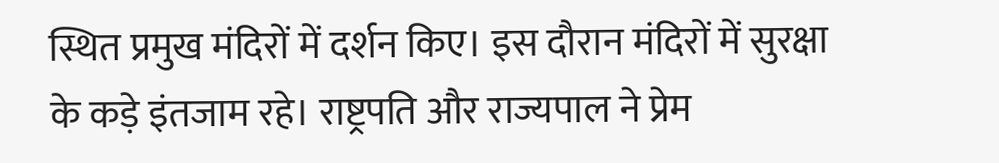स्थित प्रमुख मंदिरों में दर्शन किए। इस दौरान मंदिरों में सुरक्षा के कड़े इंतजाम रहे। राष्ट्रपति और राज्यपाल ने प्रेम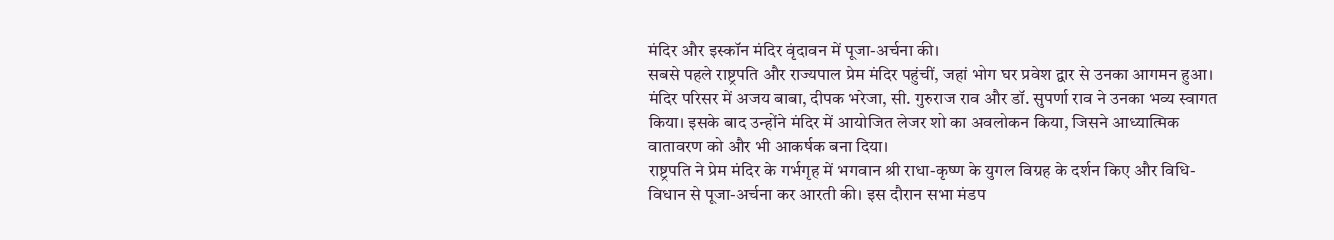मंदिर और इस्कॉन मंदिर वृंदावन में पूजा-अर्चना की।
सबसे पहले राष्ट्रपति और राज्यपाल प्रेम मंदिर पहुंचीं, जहां भोग घर प्रवेश द्वार से उनका आगमन हुआ। मंदिर परिसर में अजय बाबा, दीपक भरेजा, सी. गुरुराज राव और डॉ. सुपर्णा राव ने उनका भव्य स्वागत किया। इसके बाद उन्होंने मंदिर में आयोजित लेजर शो का अवलोकन किया, जिसने आध्यात्मिक वातावरण को और भी आकर्षक बना दिया।
राष्ट्रपति ने प्रेम मंदिर के गर्भगृह में भगवान श्री राधा-कृष्ण के युगल विग्रह के दर्शन किए और विधि-विधान से पूजा-अर्चना कर आरती की। इस दौरान सभा मंडप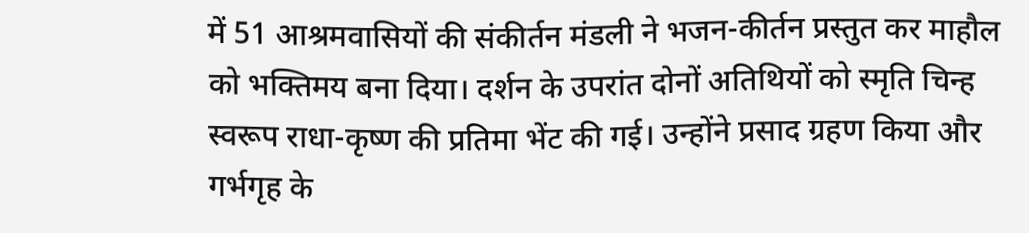में 51 आश्रमवासियों की संकीर्तन मंडली ने भजन-कीर्तन प्रस्तुत कर माहौल को भक्तिमय बना दिया। दर्शन के उपरांत दोनों अतिथियों को स्मृति चिन्ह स्वरूप राधा-कृष्ण की प्रतिमा भेंट की गई। उन्होंने प्रसाद ग्रहण किया और गर्भगृह के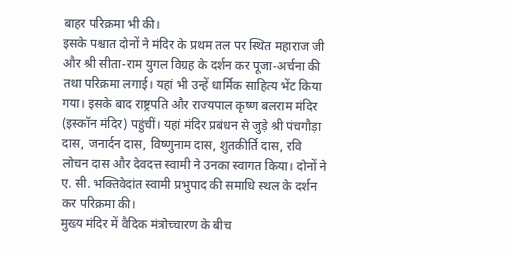बाहर परिक्रमा भी की।
इसके पश्चात दोनों ने मंदिर के प्रथम तल पर स्थित महाराज जी और श्री सीता-राम युगल विग्रह के दर्शन कर पूजा-अर्चना की तथा परिक्रमा लगाई। यहां भी उन्हें धार्मिक साहित्य भेंट किया गया। इसके बाद राष्ट्रपति और राज्यपाल कृष्ण बलराम मंदिर (इस्कॉन मंदिर) पहुंचीं। यहां मंदिर प्रबंधन से जुड़े श्री पंचगौड़ा दास, जनार्दन दास, विष्णुनाम दास, शुतकीर्ति दास, रवि लोचन दास और देवदत्त स्वामी ने उनका स्वागत किया। दोनों ने ए. सी. भक्तिवेदांत स्वामी प्रभुपाद की समाधि स्थल के दर्शन कर परिक्रमा की।
मुख्य मंदिर में वैदिक मंत्रोच्चारण के बीच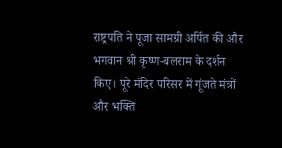राष्ट्रपति ने पूजा सामग्री अर्पित की और भगवान श्री कृष्ण-बलराम के दर्शन किए। पूरे मंदिर परिसर में गूंजते मंत्रों और भक्ति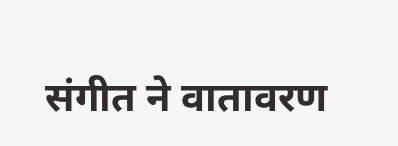संगीत ने वातावरण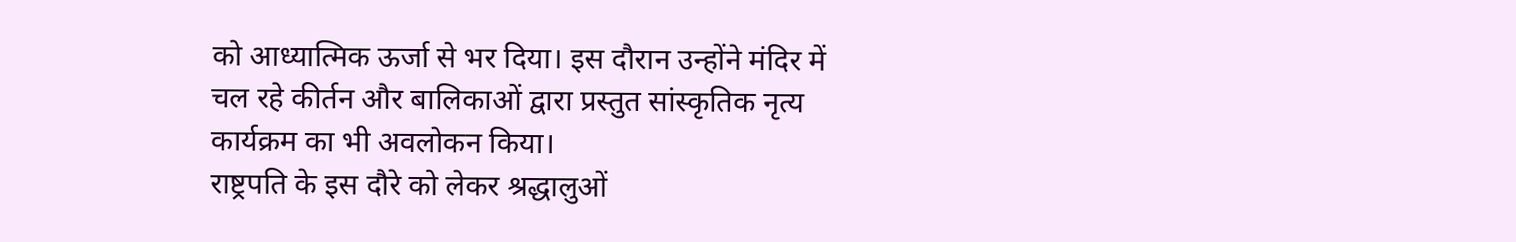को आध्यात्मिक ऊर्जा से भर दिया। इस दौरान उन्होंने मंदिर में चल रहे कीर्तन और बालिकाओं द्वारा प्रस्तुत सांस्कृतिक नृत्य कार्यक्रम का भी अवलोकन किया।
राष्ट्रपति के इस दौरे को लेकर श्रद्धालुओं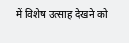में विशेष उत्साह देखने को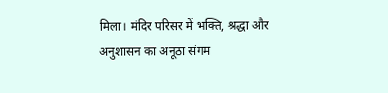मिला। मंदिर परिसर में भक्ति, श्रद्धा और अनुशासन का अनूठा संगम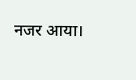नजर आया।